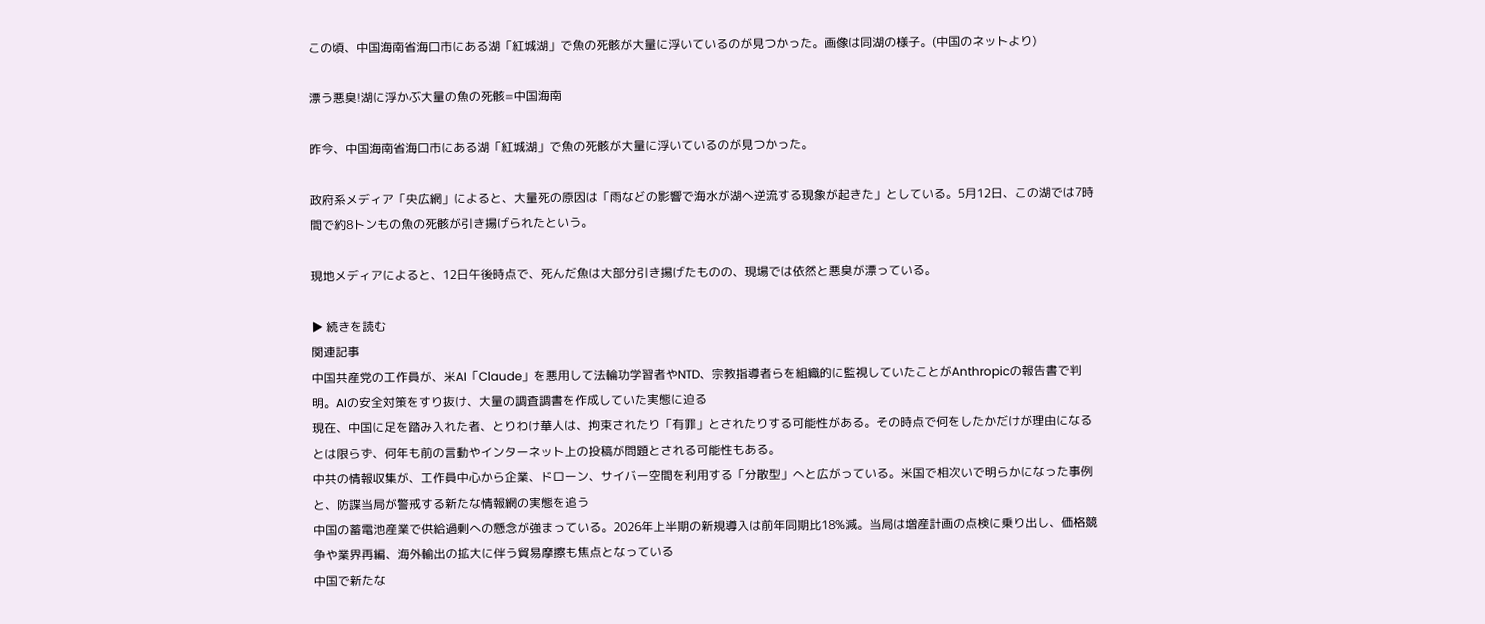この頃、中国海南省海口市にある湖「紅城湖」で魚の死骸が大量に浮いているのが見つかった。画像は同湖の様子。(中国のネットより)

漂う悪臭!湖に浮かぶ大量の魚の死骸=中国海南

昨今、中国海南省海口市にある湖「紅城湖」で魚の死骸が大量に浮いているのが見つかった。

政府系メディア「央広網」によると、大量死の原因は「雨などの影響で海水が湖へ逆流する現象が起きた」としている。5月12日、この湖では7時間で約8トンもの魚の死骸が引き揚げられたという。

現地メディアによると、12日午後時点で、死んだ魚は大部分引き揚げたものの、現場では依然と悪臭が漂っている。

▶ 続きを読む
関連記事
中国共産党の工作員が、米AI「Claude」を悪用して法輪功学習者やNTD、宗教指導者らを組織的に監視していたことがAnthropicの報告書で判明。AIの安全対策をすり抜け、大量の調査調書を作成していた実態に迫る
現在、中国に足を踏み入れた者、とりわけ華人は、拘束されたり「有罪」とされたりする可能性がある。その時点で何をしたかだけが理由になるとは限らず、何年も前の言動やインターネット上の投稿が問題とされる可能性もある。
中共の情報収集が、工作員中心から企業、ドローン、サイバー空間を利用する「分散型」へと広がっている。米国で相次いで明らかになった事例と、防諜当局が警戒する新たな情報網の実態を追う
中国の蓄電池産業で供給過剰への懸念が強まっている。2026年上半期の新規導入は前年同期比18%減。当局は増産計画の点検に乗り出し、価格競争や業界再編、海外輸出の拡大に伴う貿易摩擦も焦点となっている
中国で新たな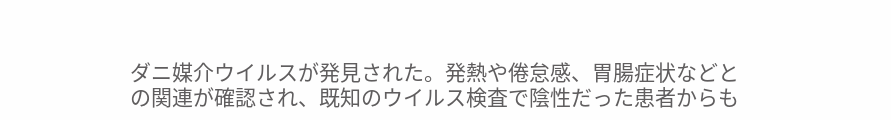ダニ媒介ウイルスが発見された。発熱や倦怠感、胃腸症状などとの関連が確認され、既知のウイルス検査で陰性だった患者からも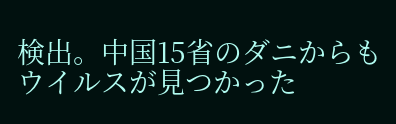検出。中国15省のダニからもウイルスが見つかった